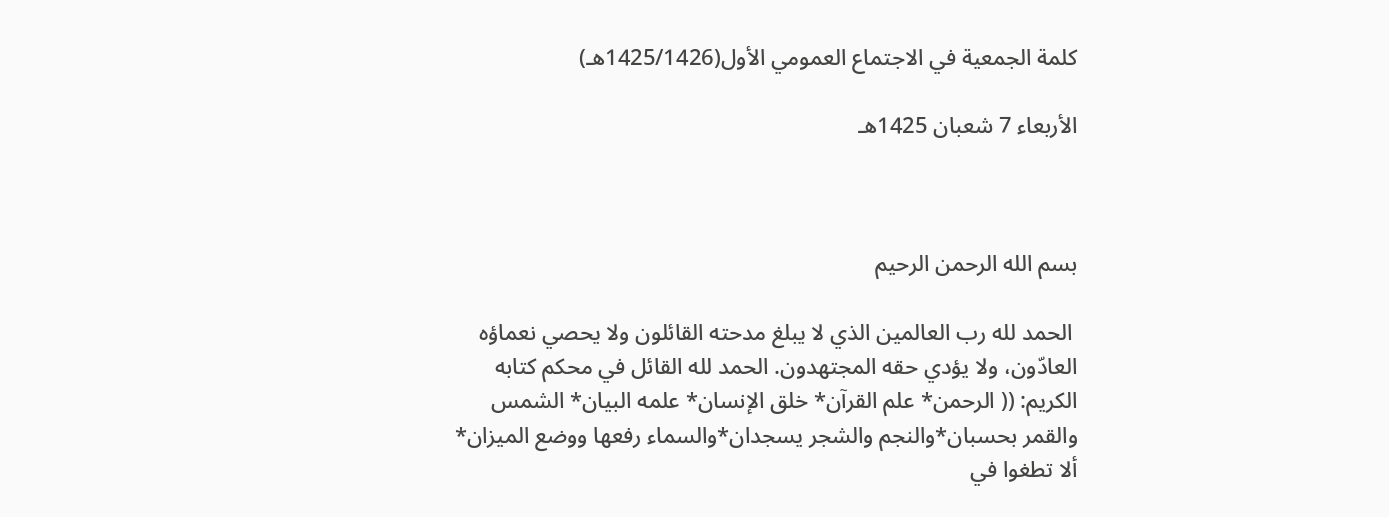كلمة الجمعية في الاجتماع العمومي الأول(1425/1426هـ)

الأربعاء 7 شعبان 1425هـ



بسم الله الرحمن الرحيم

 الحمد لله رب العالمين الذي لا يبلغ مدحته القائلون ولا يحصي نعماؤه العادّون، ولا يؤدي حقه المجتهدون. الحمد لله القائل في محكم كتابه الكريم: (( الرحمن* علم القرآن* خلق الإنسان* علمه البيان* الشمس والقمر بحسبان*والنجم والشجر يسجدان*والسماء رفعها ووضع الميزان* ألا تطغوا في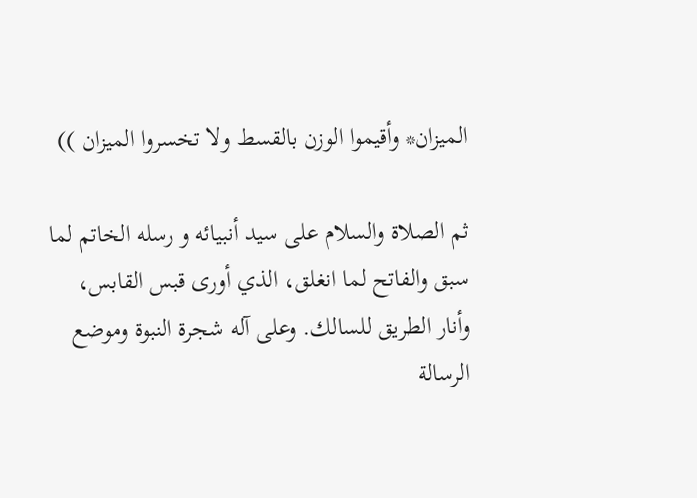الميزان* وأقيموا الوزن بالقسط ولا تخسروا الميزان ))

ثم الصلاة والسلام على سيد أنبيائه و رسله الخاتم لما سبق والفاتح لما انغلق، الذي أورى قبس القابس، وأنار الطريق للسالك. وعلى آله شجرة النبوة وموضع الرسالة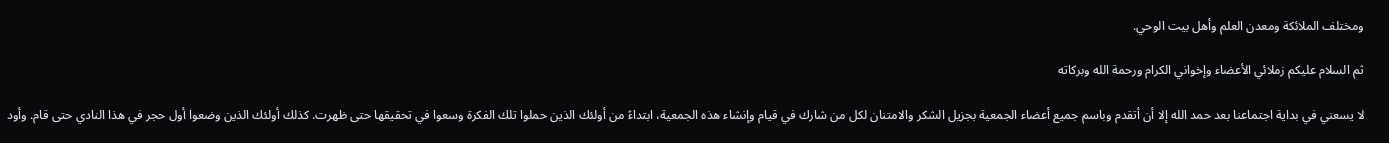ومختلف الملائكة ومعدن العلم وأهل بيت الوحي.

ثم السلام عليكم زملائي الأعضاء وإخواني الكرام ورحمة الله وبركاته

لا يسعني في بداية اجتماعنا بعد حمد الله إلا أن أتقدم وباسم جميع أعضاء الجمعية بجزيل الشكر والامتنان لكل من شارك في قيام وإنشاء هذه الجمعية، ابتداءً من أولئك الذين حملوا تلك الفكرة وسعوا في تحقيقها حتى ظهرت. كذلك أولئك الذين وضعوا أول حجر في هذا النادي حتى قام. وأود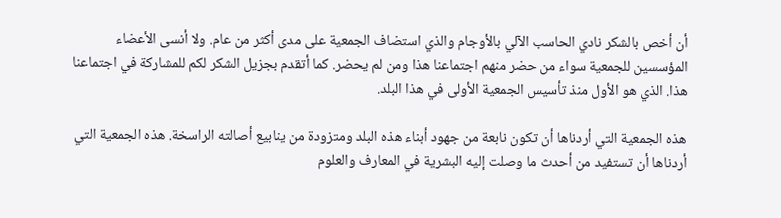أن أخص بالشكر نادي الحاسب الآلي بالأوجام والذي استضاف الجمعية على مدى أكثر من عام. ولا أنسى الأعضاء المؤسسين للجمعية سواء من حضر منهم اجتماعنا هذا ومن لم يحضر. كما أتقدم بجزيل الشكر لكم للمشاركة في اجتماعنا هذا. الذي هو الأول منذ تأسيس الجمعية الأولى في هذا البلد.

هذه الجمعية التي أردناها أن تكون نابعة من جهود أبناء هذه البلد ومتزودة من ينابيع أصالته الراسخة. هذه الجمعية التي أردناها أن تستفيد من أحدث ما وصلت إليه البشرية في المعارف والعلوم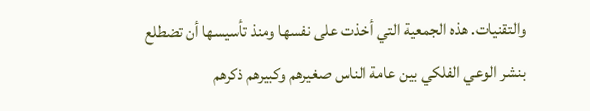والتقنيات. هذه الجمعية التي أخذت على نفسها ومنذ تأسيسها أن تضطلع بنشر الوعي الفلكي بين عامة الناس صغيرهم وكبيرهم ذكرهم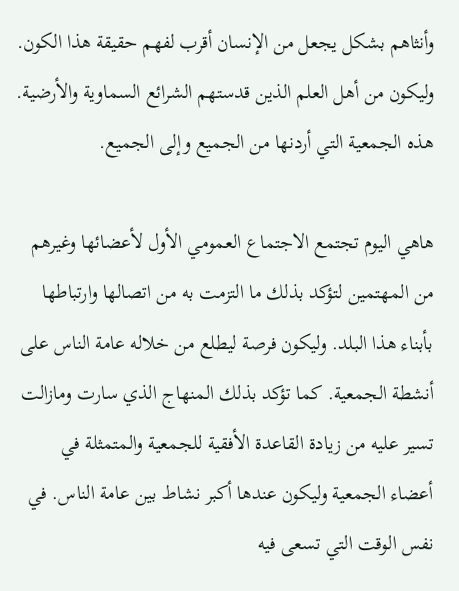وأنثاهم بشكل يجعل من الإنسان أقرب لفهم حقيقة هذا الكون. وليكون من أهل العلم الذين قدستهم الشرائع السماوية والأرضية. هذه الجمعية التي أردنها من الجميع وإلى الجميع.

هاهي اليوم تجتمع الاجتماع العمومي الأول لأعضائها وغيرهم من المهتمين لتؤكد بذلك ما التزمت به من اتصالها وارتباطها بأبناء هذا البلد. وليكون فرصة ليطلع من خلاله عامة الناس على أنشطة الجمعية. كما تؤكد بذلك المنهاج الذي سارت ومازالت تسير عليه من زيادة القاعدة الأفقية للجمعية والمتمثلة في أعضاء الجمعية وليكون عندها أكبر نشاط بين عامة الناس. في نفس الوقت التي تسعى فيه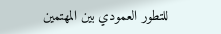للتطور العمودي بين المهتمين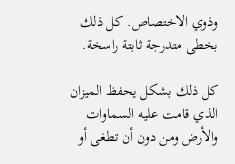وذوي الاختصاص. كل ذلك بخطى متدرجة ثابتة راسخة.

كل ذلك بشكل يحفظ الميزان الذي قامت عليه السماوات والأرض ومن دون أن تطغى أو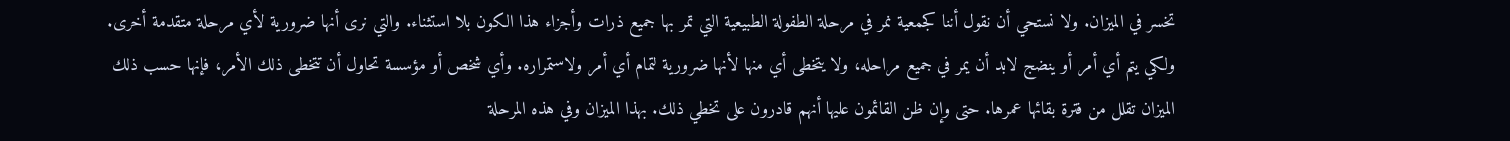تخسر في الميزان. ولا نستحي أن نقول أننا كجمعية نمر في مرحلة الطفولة الطبيعية التي تمر بها جميع ذرات وأجزاء هذا الكون بلا استثناء. والتي نرى أنها ضرورية لأي مرحلة متقدمة أخرى. ولكي يتم أي أمر أو ينضج لابد أن يمر في جميع مراحله، ولا يتخطى أي منها لأنها ضرورية لتمام أي أمر ولاستمراره. وأي شخص أو مؤسسة تحاول أن تتخطى ذلك الأمر، فإنها حسب ذلك الميزان تقلل من فترة بقائها عمرها. حتى وإن ظن القائمون عليها أنهم قادرون على تخطي ذلك. بهذا الميزان وفي هذه المرحلة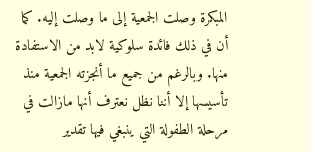المبكرة وصلت الجمعية إلى ما وصلت إليه. كما أن في ذلك فائدة سلوكية لابد من الاستفادة منها. وبالرغم من جميع ما أنجزته الجمعية منذ تأسيسها إلا أننا نظل نعترف أنها مازالت في مرحلة الطفولة التي ينبغي فيها تقدير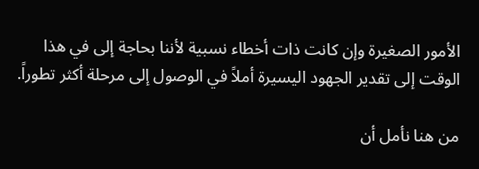الأمور الصغيرة وإن كانت ذات أخطاء نسبية لأننا بحاجة إلى في هذا الوقت إلى تقدير الجهود اليسيرة أملاً في الوصول إلى مرحلة أكثر تطوراً.

من هنا نأمل أن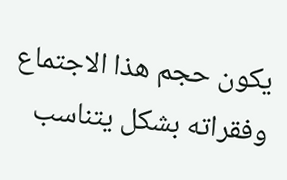يكون حجم هذا الاجتماع وفقراته بشكل يتناسب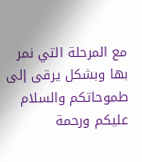مع المرحلة التي نمر بها وبشكل يرقى إلى طموحاتكم والسلام عليكم ورحمة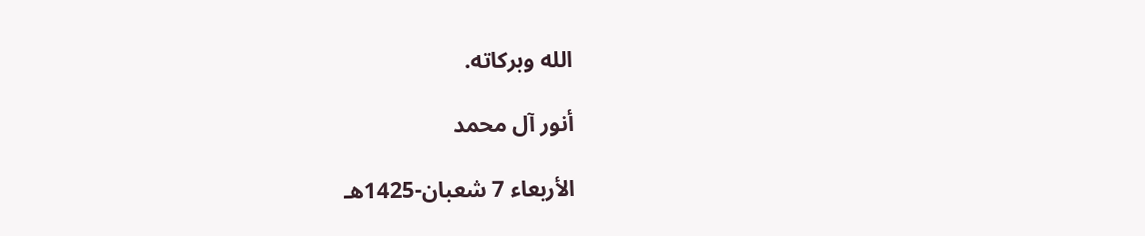الله وبركاته.

أنور آل محمد

الأربعاء 7 شعبان-1425هـ